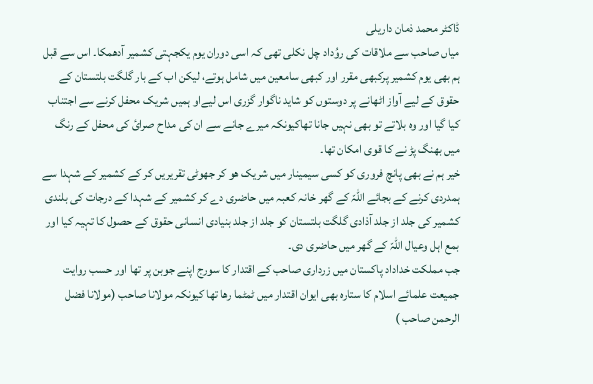ڈاکٹر محمد ذمان داریلی
میاں صاحب سے ملاقات کی روُداد چل نکلی تھی کہ اسی دوران یوم یکجہتی کشمیر آدھمکا۔ اس سے قبل ہم بھی یوم کشمیر پرکبھی مقرر اور کبھی سامعین میں شامل ہوتے، لیکن اب کے بار گلگت بلتستان کے حقوق کے لیے آواز اٹھانے پر دوستوں کو شاید ناگوار گزری اس لیےاو ہمیں شریک محفل کرنے سے اجتناب کیا گیا اور وہ بلاتے تو بھی نہیں جانا تھاکیونکہ میرے جانے سے ان کی مداح صرائ کی محفل کے رنگ میں بھنگ پڑ نے کا قوی امکان تھا۔
خیر ہم نے بھی پانچ فروری کو کسی سیمینار میں شریک ھو کر جھوٹی تقریریں کر کے کشمیر کے شہدا سے ہمدردی کرنے کے بجائے اللہّ کے گھر خانہ کعبہ میں حاضری دے کر کشمیر کے شہدا کے درجات کی بلندی کشمیر کی جلد از جلد آذادی گلگت بلتستان کو جلد از جلد بنیادی انسانی حقوق کے حصول کا تہیہ کیا اور بمع اہل وعیال اللہّ کے گھر میں حاضری دی۔
جب مملکت خداداد پاکستان میں زرداری صاحب کے اقتدار کا سورج اپنے جوبن پر تھا اور حسب روایت جمیعت علمائے اسلام کا ستارہ بھی ایوان اقتدار میں ٹمٹما رھا تھا کیونکہ مولانا صاحب (مولانا فضل الرحمن صاحب )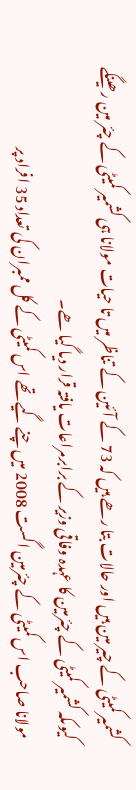کشمیر کمیٹی کے چیر مین ہیں اور حالات بتا رھے ہیں کہ 73 کے آئین کے تناظر میں تا حیات مولانا ہی کشمیر کمیٹی کے چئر مین رھینگے کیوںکہ کشمیر کمیٹی کے چئرمین کا عہدہ وفاقی وزیر کے برابرمراعات یافتہ قرار دیا گیا ھے۔
مولانا صاحب اس کمیٹی کے چئرمین اگست 2008 میں چنے گیے تھے اس کمیٹی کے کل ممبران کی تعداد 35 افراد پر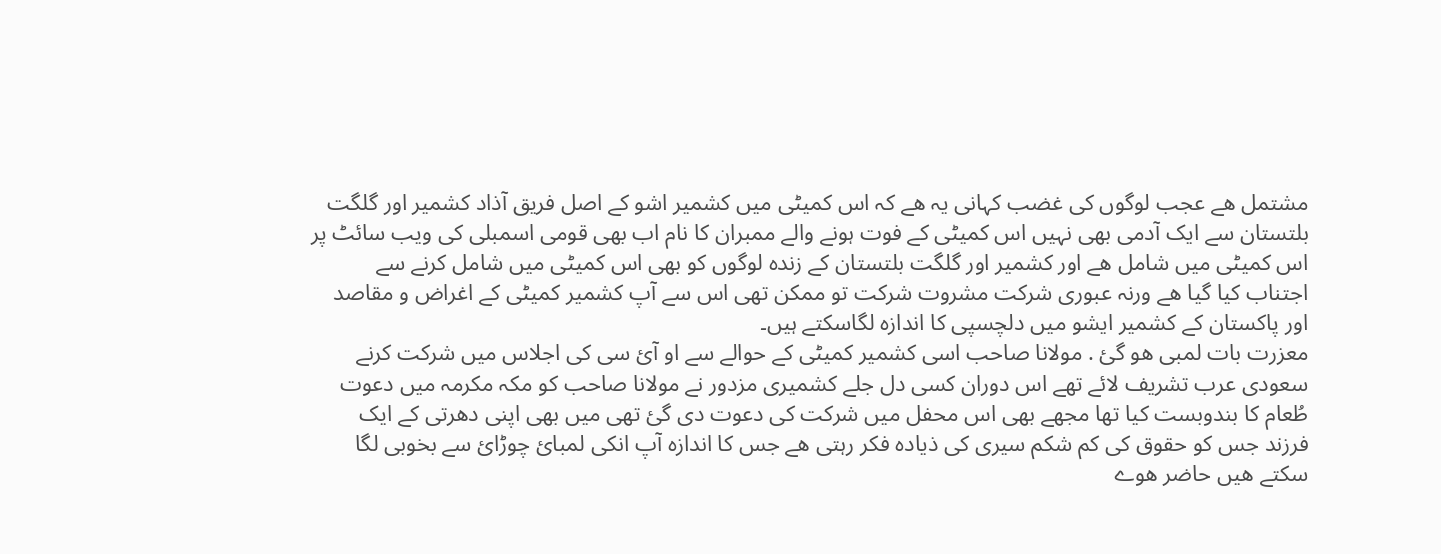مشتمل ھے عجب لوگوں کی غضب کہانی یہ ھے کہ اس کمیٹی میں کشمیر اشو کے اصل فریق آذاد کشمیر اور گلگت بلتستان سے ایک آدمی بھی نہیں اس کمیٹی کے فوت ہونے والے ممبران کا نام اب بھی قومی اسمبلی کی ویب سائٹ پر اس کمیٹی میں شامل ھے اور کشمیر اور گلگت بلتستان کے زندہ لوگوں کو بھی اس کمیٹی میں شامل کرنے سے اجتناب کیا گیا ھے ورنہ عبوری شرکت مشروت شرکت تو ممکن تھی اس سے آپ کشمیر کمیٹی کے اغراض و مقاصد اور پاکستان کے کشمیر ایشو میں دلچسپی کا اندازہ لگاسکتے ہیں۔
معزرت بات لمبی ھو گئ . مولانا صاحب اسی کشمیر کمیٹی کے حوالے سے او آئ سی کی اجلاس میں شرکت کرنے سعودی عرب تشریف لائے تھے اس دوران کسی دل جلے کشمیری مزدور نے مولانا صاحب کو مکہ مکرمہ میں دعوت طُعام کا بندوبست کیا تھا مجھے بھی اس محفل میں شرکت کی دعوت دی گئ تھی میں بھی اپنی دھرتی کے ایک فرزند جس کو حقوق کی کم شکم سیری کی ذیادہ فکر رہتی ھے جس کا اندازہ آپ انکی لمبائ چوڑائ سے بخوبی لگا سکتے ھیں حاضر ھوے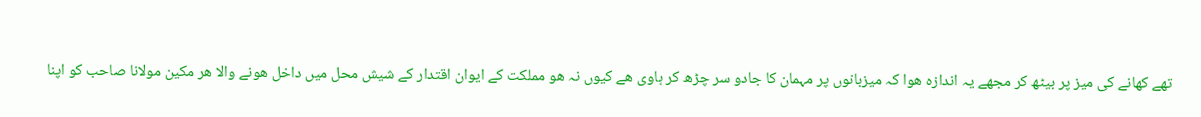تھے کھانے کی میز پر بیٹھ کر مجھے یہ اندازہ ھوا کہ میزبانوں پر مہمان کا جادو سر چڑھ کر ہاوی ھے کیوں نہ ھو مملکت کے ایوان اقتدار کے شیش محل میں داخل ھونے والا ھر مکین مولانا صاحب کو اپنا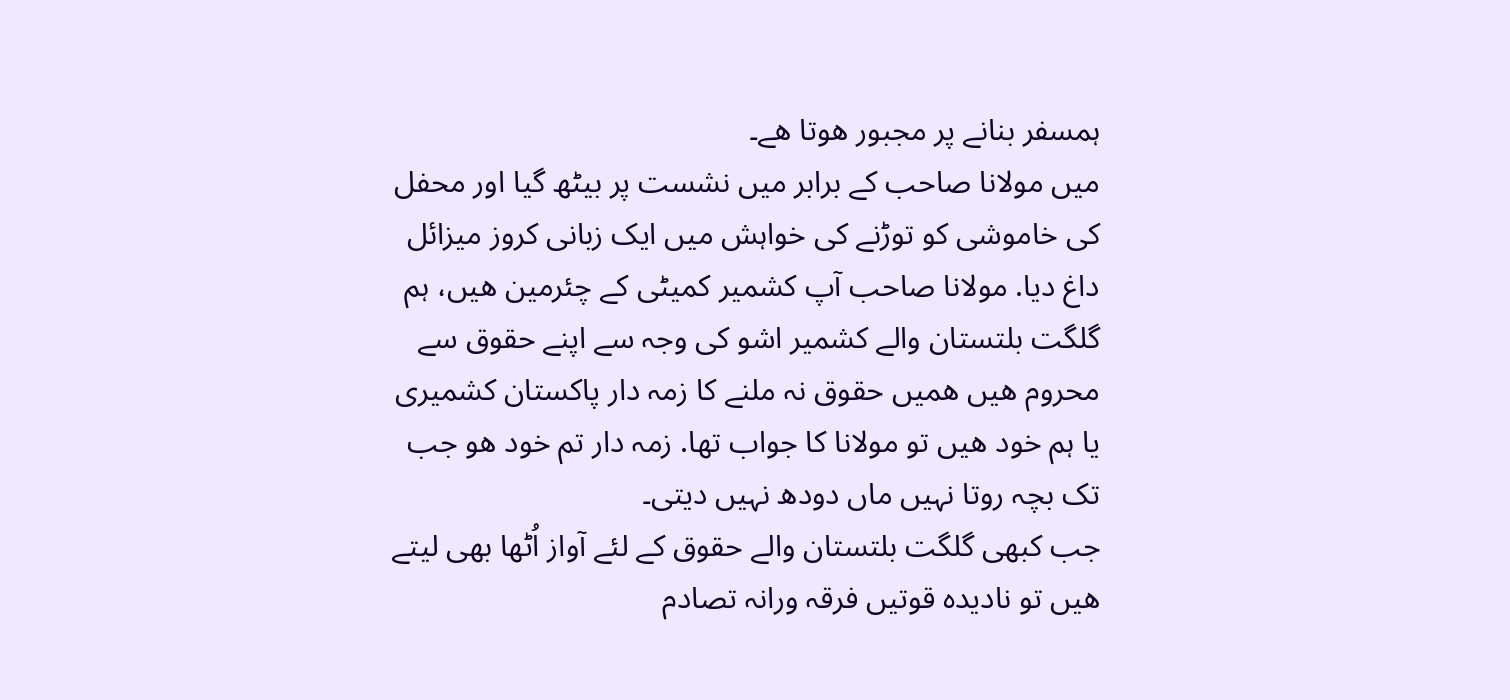ہمسفر بنانے پر مجبور ھوتا ھے۔
میں مولانا صاحب کے برابر میں نشست پر بیٹھ گیا اور محفل کی خاموشی کو توڑنے کی خواہش میں ایک زبانی کروز میزائل داغ دیا. مولانا صاحب آپ کشمیر کمیٹی کے چئرمین ھیں، ہم گلگت بلتستان والے کشمیر اشو کی وجہ سے اپنے حقوق سے محروم ھیں ھمیں حقوق نہ ملنے کا زمہ دار پاکستان کشمیری یا ہم خود ھیں تو مولانا کا جواب تھا. زمہ دار تم خود ھو جب تک بچہ روتا نہیں ماں دودھ نہیں دیتی۔
جب کبھی گلگت بلتستان والے حقوق کے لئے آواز اُٹھا بھی لیتے ھیں تو نادیدہ قوتیں فرقہ ورانہ تصادم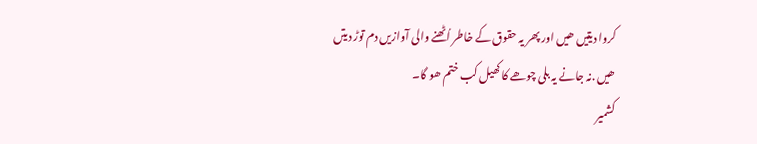کروا دیتیں ھیں اور پھر یہ حقوق کے خاطر اُٹھنے والی آوازیں دم توڑ دیتں ھیں .نہ جانے یہ بلی چوھے کا کھیل کب ختم ھو گا۔
کشمیر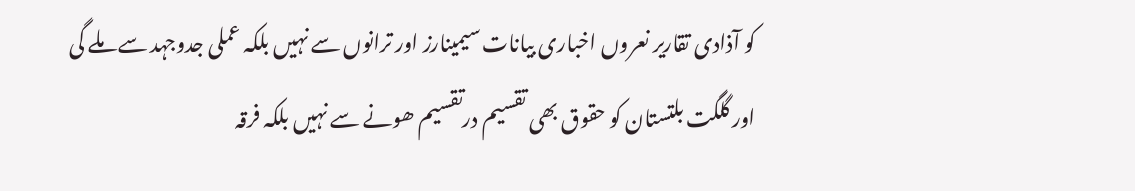کو آذادی تقاریر نعروں اخباری بیانات سیمینارز اور ترانوں سے نہیں بلکہ عملی جدوجہد سے ملے گی اور گلگت بلتستان کو حقوق بھی تقسیم درتقسیم ھونے سے نہیں بلکہ فرقہ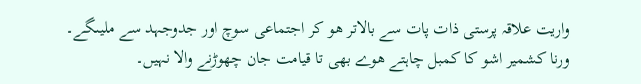واریت علاقہ پرستی ذات پات سے بالاتر ھو کر اجتماعی سوچ اور جدوجہد سے ملیںگے۔
ورنا کشمیر اشو کا کمبل چاہتے ھوے بھی تا قیامت جان چھوڑنے والا نہیں۔